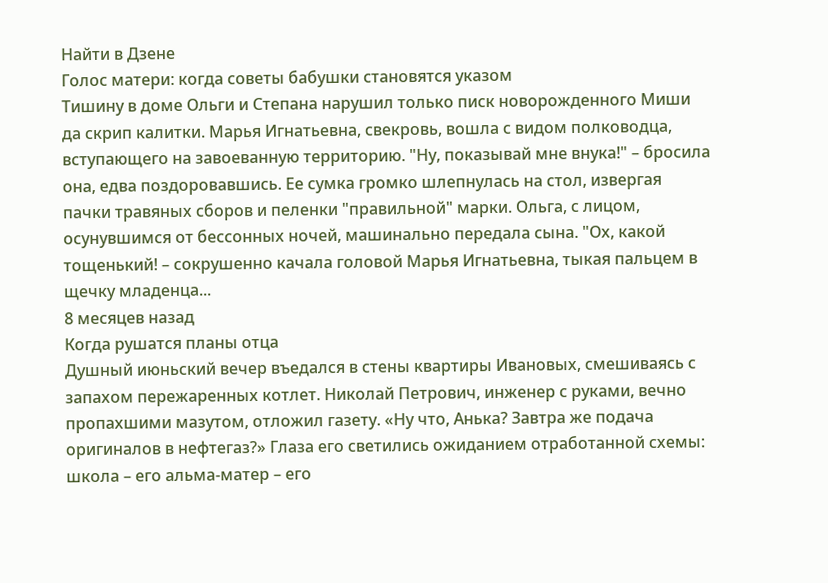Найти в Дзене
Голос матери: когда советы бабушки становятся указом
Тишину в доме Ольги и Степана нарушил только писк новорожденного Миши да скрип калитки. Марья Игнатьевна, свекровь, вошла с видом полководца, вступающего на завоеванную территорию. "Ну, показывай мне внука!" – бросила она, едва поздоровавшись. Ее сумка громко шлепнулась на стол, извергая пачки травяных сборов и пеленки "правильной" марки. Ольга, с лицом, осунувшимся от бессонных ночей, машинально передала сына. "Ох, какой тощенький! – сокрушенно качала головой Марья Игнатьевна, тыкая пальцем в щечку младенца...
8 месяцев назад
Когда рушатся планы отца
Душный июньский вечер въедался в стены квартиры Ивановых, смешиваясь с запахом пережаренных котлет. Николай Петрович, инженер с руками, вечно пропахшими мазутом, отложил газету. «Ну что, Анька? Завтра же подача оригиналов в нефтегаз?» Глаза его светились ожиданием отработанной схемы: школа – его альма-матер – его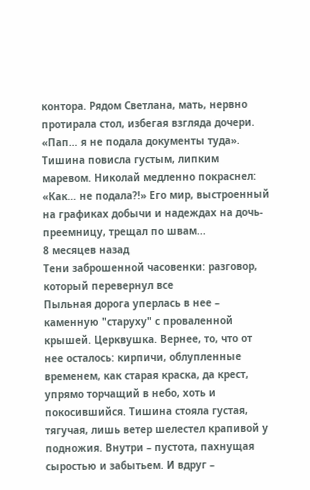контора. Рядом Светлана, мать, нервно протирала стол, избегая взгляда дочери. «Пап… я не подала документы туда». Тишина повисла густым, липким маревом. Николай медленно покраснел: «Как… не подала?!» Его мир, выстроенный на графиках добычи и надеждах на дочь-преемницу, трещал по швам...
8 месяцев назад
Тени заброшенной часовенки: разговор, который перевернул все
Пыльная дорога уперлась в нее – каменную "старуху" с проваленной крышей. Церквушка. Вернее, то, что от нее осталось: кирпичи, облупленные временем, как старая краска, да крест, упрямо торчащий в небо, хоть и покосившийся. Тишина стояла густая, тягучая, лишь ветер шелестел крапивой у подножия. Внутри – пустота, пахнущая сыростью и забытьем. И вдруг –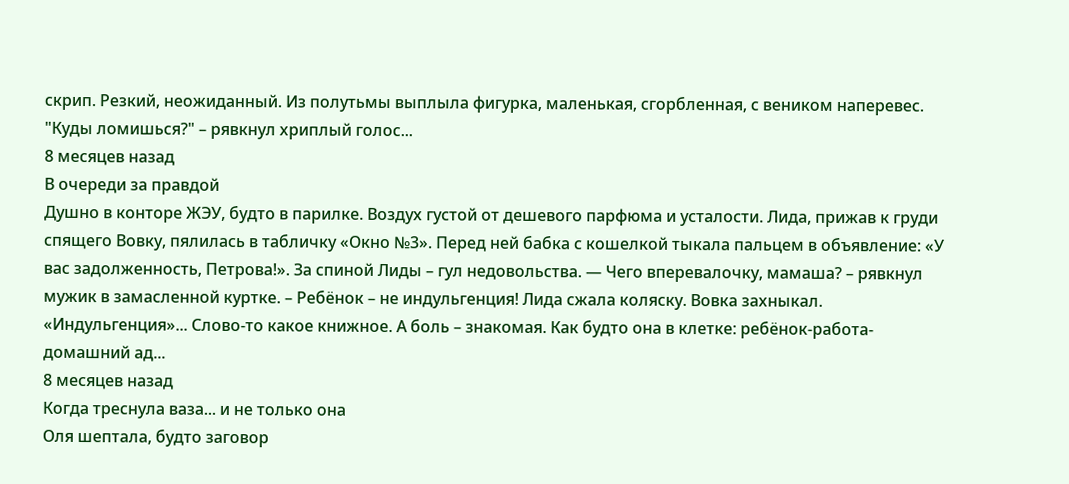скрип. Резкий, неожиданный. Из полутьмы выплыла фигурка, маленькая, сгорбленная, с веником наперевес. "Куды ломишься?" – рявкнул хриплый голос...
8 месяцев назад
В очереди за правдой
Душно в конторе ЖЭУ, будто в парилке. Воздух густой от дешевого парфюма и усталости. Лида, прижав к груди спящего Вовку, пялилась в табличку «Окно №3». Перед ней бабка с кошелкой тыкала пальцем в объявление: «У вас задолженность, Петрова!». За спиной Лиды – гул недовольства. — Чего вперевалочку, мамаша? – рявкнул мужик в замасленной куртке. – Ребёнок – не индульгенция! Лида сжала коляску. Вовка захныкал. «Индульгенция»... Слово-то какое книжное. А боль – знакомая. Как будто она в клетке: ребёнок-работа-домашний ад...
8 месяцев назад
Когда треснула ваза... и не только она
Оля шептала, будто заговор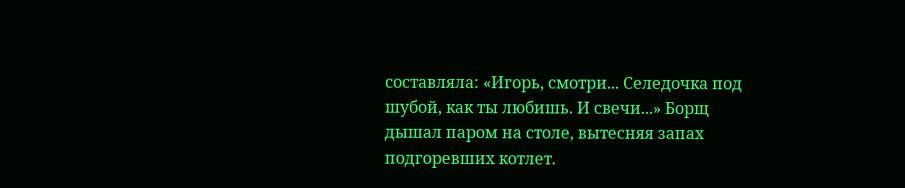составляла: «Игорь, смотри... Селедочка под шубой, как ты любишь. И свечи...» Борщ дышал паром на столе, вытесняя запах подгоревших котлет.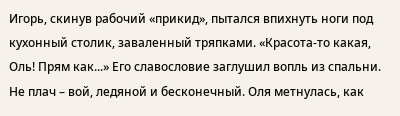Игорь, скинув рабочий «прикид», пытался впихнуть ноги под кухонный столик, заваленный тряпками. «Красота-то какая, Оль! Прям как...» Его славословие заглушил вопль из спальни. Не плач – вой, ледяной и бесконечный. Оля метнулась, как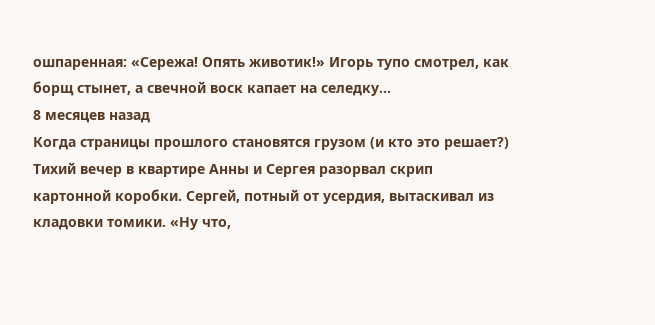ошпаренная: «Сережа! Опять животик!» Игорь тупо смотрел, как борщ стынет, а свечной воск капает на селедку...
8 месяцев назад
Когда страницы прошлого становятся грузом (и кто это решает?)
Тихий вечер в квартире Анны и Сергея разорвал скрип картонной коробки. Сергей, потный от усердия, вытаскивал из кладовки томики. «Ну что,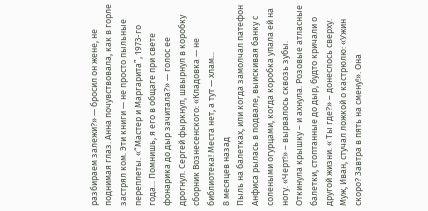разбираем залежи?» — бросил он жене, не поднимая глаз. Анна почувствовала, как в горле застрял ком. Эти книги — не просто пыльные переплеты. «“Мастер и Маргарита”, 1973-го года... Помнишь, я его в общаге при свете фонарика до дыр зачитала?» — голос ее дрогнул. Сергей фыркнул, швырнул в коробку сборник Вознесенского: «Кладовка — не библиотека! Места нет, а тут — хлам...
8 месяцев назад
Пыль на балетках, или когда замолчал патефон
Анфиса рылась в подвале, выискивая банку с солеными огурцами, когда коробка упала ей на ногу. «Черт!» – вырвалось сквозь зубы. Откинула крышку – и ахнула. Розовые атласные балетки, стоптанные до дыр, будто кричали о другой жизни. « Ты где?» – донеслось сверху. Муж, Иван, стучал ложкой о кастрюлю: «Ужин скоро? Завтра в пять на смену!». Она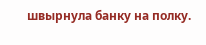швырнула банку на полку.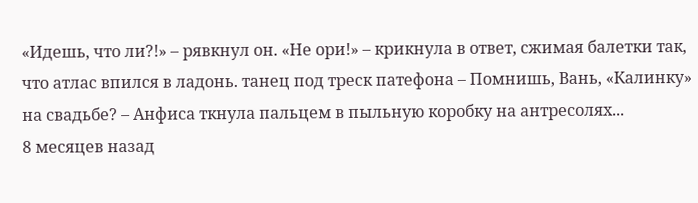«Идешь, что ли?!» – рявкнул он. «Не ори!» – крикнула в ответ, сжимая балетки так, что атлас впился в ладонь. танец под треск патефона – Помнишь, Вань, «Калинку» на свадьбе? – Анфиса ткнула пальцем в пыльную коробку на антресолях...
8 месяцев назад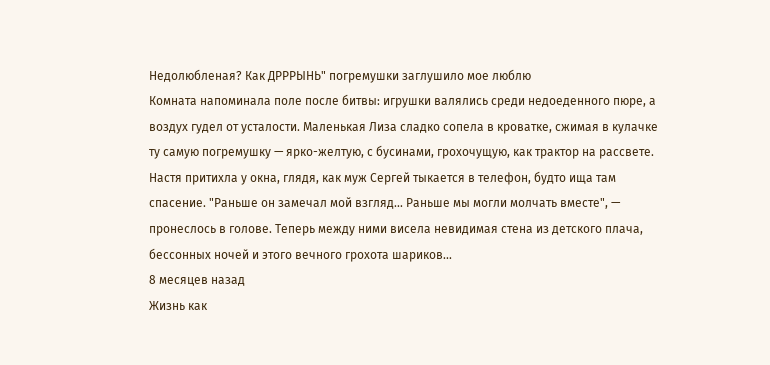Недолюбленая? Как ДРРРЫНЬ" погремушки заглушило мое люблю
Комната напоминала поле после битвы: игрушки валялись среди недоеденного пюре, а воздух гудел от усталости. Маленькая Лиза сладко сопела в кроватке, сжимая в кулачке ту самую погремушку — ярко-желтую, с бусинами, грохочущую, как трактор на рассвете. Настя притихла у окна, глядя, как муж Сергей тыкается в телефон, будто ища там спасение. "Раньше он замечал мой взгляд... Раньше мы могли молчать вместе", — пронеслось в голове. Теперь между ними висела невидимая стена из детского плача, бессонных ночей и этого вечного грохота шариков...
8 месяцев назад
Жизнь как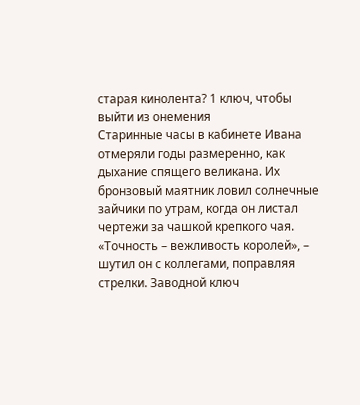старая кинолента? 1 ключ, чтобы выйти из онемения
Старинные часы в кабинете Ивана отмеряли годы размеренно, как дыхание спящего великана. Их бронзовый маятник ловил солнечные зайчики по утрам, когда он листал чертежи за чашкой крепкого чая. «Точность – вежливость королей», – шутил он с коллегами, поправляя стрелки. Заводной ключ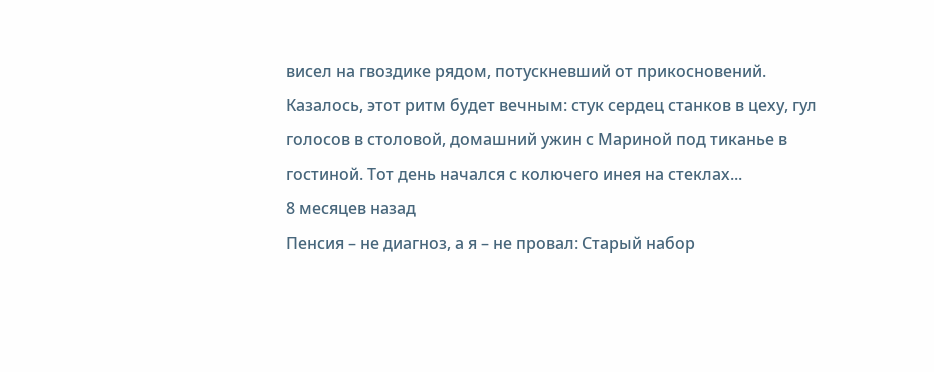висел на гвоздике рядом, потускневший от прикосновений. Казалось, этот ритм будет вечным: стук сердец станков в цеху, гул голосов в столовой, домашний ужин с Мариной под тиканье в гостиной. Тот день начался с колючего инея на стеклах...
8 месяцев назад
Пенсия – не диагноз, а я – не провал: Старый набор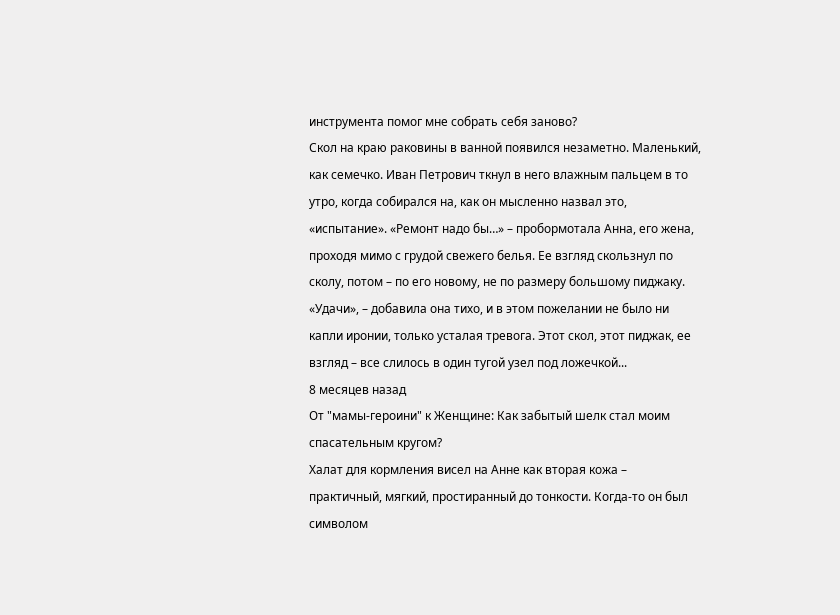инструмента помог мне собрать себя заново?
Скол на краю раковины в ванной появился незаметно. Маленький, как семечко. Иван Петрович ткнул в него влажным пальцем в то утро, когда собирался на, как он мысленно назвал это, «испытание». «Ремонт надо бы…» – пробормотала Анна, его жена, проходя мимо с грудой свежего белья. Ее взгляд скользнул по сколу, потом – по его новому, не по размеру большому пиджаку. «Удачи», – добавила она тихо, и в этом пожелании не было ни капли иронии, только усталая тревога. Этот скол, этот пиджак, ее взгляд – все слилось в один тугой узел под ложечкой...
8 месяцев назад
От "мамы-героини" к Женщине: Как забытый шелк стал моим спасательным кругом?
Халат для кормления висел на Анне как вторая кожа – практичный, мягкий, простиранный до тонкости. Когда-то он был символом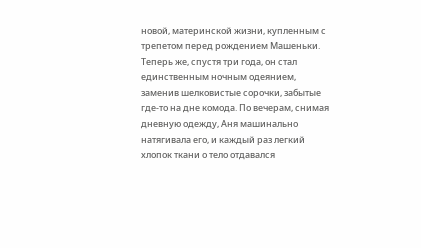новой, материнской жизни, купленным с трепетом перед рождением Машеньки. Теперь же, спустя три года, он стал единственным ночным одеянием, заменив шелковистые сорочки, забытые где-то на дне комода. По вечерам, снимая дневную одежду, Аня машинально натягивала его, и каждый раз легкий хлопок ткани о тело отдавался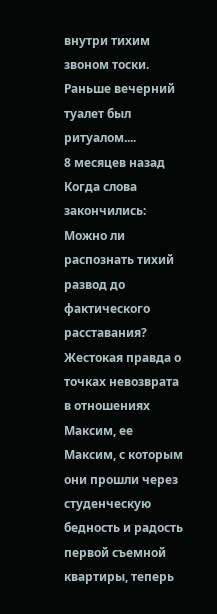внутри тихим звоном тоски. Раньше вечерний туалет был ритуалом....
8 месяцев назад
Когда слова закончились: Можно ли распознать тихий развод до фактического расставания? Жестокая правда о точках невозврата в отношениях
Максим, ее Максим, с которым они прошли через студенческую бедность и радость первой съемной квартиры, теперь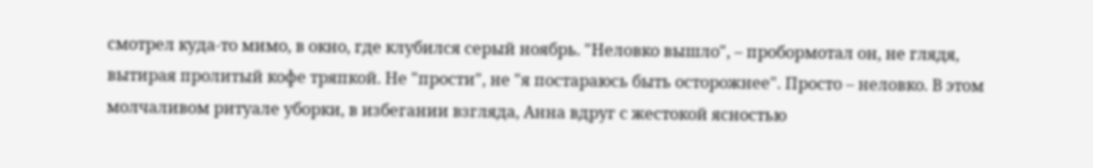смотрел куда-то мимо, в окно, где клубился серый ноябрь. "Неловко вышло", – пробормотал он, не глядя, вытирая пролитый кофе тряпкой. Не "прости", не "я постараюсь быть осторожнее". Просто – неловко. В этом молчаливом ритуале уборки, в избегании взгляда, Анна вдруг с жестокой ясностью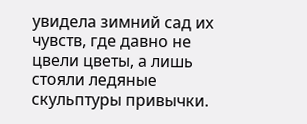увидела зимний сад их чувств, где давно не цвели цветы, а лишь стояли ледяные скульптуры привычки.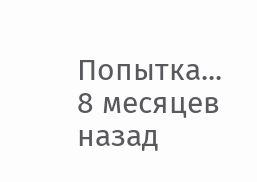Попытка...
8 месяцев назад